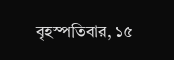বৃহস্পতিবার, ১৫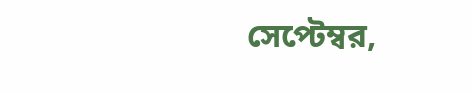সেপ্টেম্বর,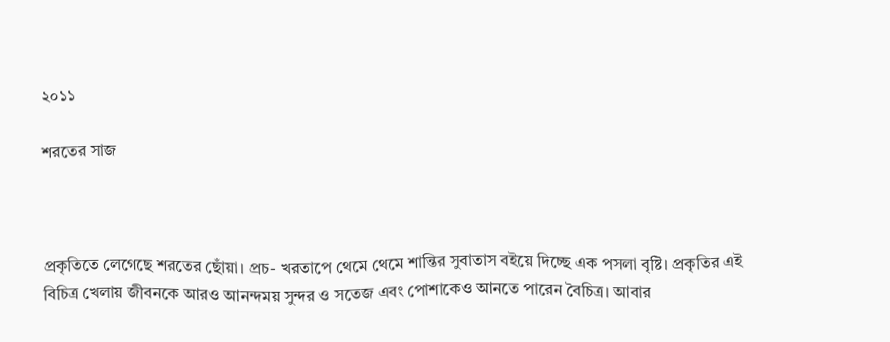২০১১

শরতের সাজ



প্রকৃতিতে লেগেছে শরতের ছোঁয়া। প্রচ- খরতাপে থেমে থেমে শান্তির সুবাতাস বইয়ে দিচ্ছে এক পসলা বৃষ্টি। প্রকৃতির এই বিচিত্র খেলায় জীবনকে আরও আনন্দময় সুন্দর ও সতেজ এবং পোশাকেও আনতে পারেন বৈচিত্র। আবার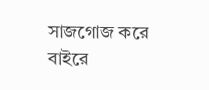সাজগোজ করে বাইরে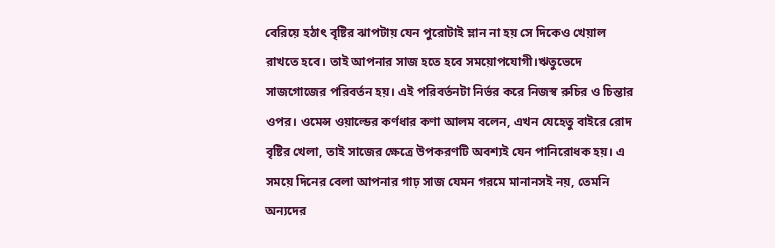বেরিয়ে হঠাৎ বৃষ্টির ঝাপটায় যেন পুরোটাই ম্লান না হয় সে দিকেও খেয়াল রাখতে হবে। তাই আপনার সাজ হতে হবে সময়োপযোগী।ঋতুভেদে সাজগোজের পরিবর্তন হয়। এই পরিবর্তনটা নির্ভর করে নিজস্ব রুচির ও চিন্তার ওপর। ওমেন্স ওয়াল্ডের কর্ণধার কণা আলম বলেন, এখন যেহেতু বাইরে রোদ বৃষ্টির খেলা, তাই সাজের ক্ষেত্রে উপকরণটি অবশ্যই যেন পানিরোধক হয়। এ সময়ে দিনের বেলা আপনার গাঢ় সাজ যেমন গরমে মানানসই নয়, তেমনি অন্যদের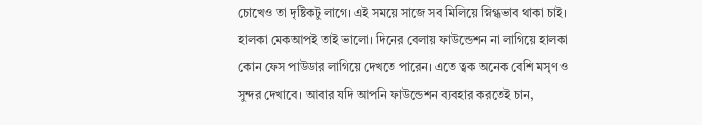চোখেও তা দৃষ্টিকটু লাগে। এই সময়ে সাজে সব মিলিয়ে স্নিগ্ধভাব থাকা চাই। হালকা মেকআপই তাই ভালো। দিনের বেলায় ফাউন্ডেশন না লাগিয়ে হালকা কোন ফেস পাউডার লাগিয়ে দেখতে পারেন। এতে ত্বক অনেক বেশি মসৃণ ও সুন্দর দেখাবে। আবার যদি আপনি ফাউন্ডেশন ব্যবহার করতেই চান,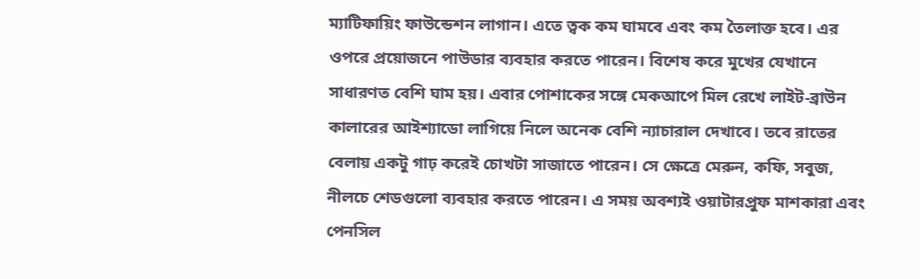ম্যাটিফায়িং ফাউন্ডেশন লাগান। এতে ত্বক কম ঘামবে এবং কম তৈলাক্ত হবে। এর ওপরে প্রয়োজনে পাউডার ব্যবহার করতে পারেন। বিশেষ করে মুখের যেখানে সাধারণত বেশি ঘাম হয়। এবার পোশাকের সঙ্গে মেকআপে মিল রেখে লাইট-ব্রাউন কালারের আইশ্যাডো লাগিয়ে নিলে অনেক বেশি ন্যাচারাল দেখাবে। তবে রাতের বেলায় একটু গাঢ় করেই চোখটা সাজাতে পারেন। সে ক্ষেত্রে মেরুন, কফি, সবুজ, নীলচে শেডগুলো ব্যবহার করতে পারেন। এ সময় অবশ্যই ওয়াটারপ্রুফ মাশকারা এবং পেনসিল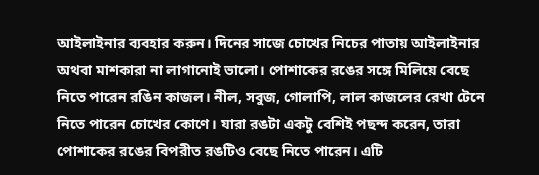আইলাইনার ব্যবহার করুন। দিনের সাজে চোখের নিচের পাতায় আইলাইনার অথবা মাশকারা না লাগানোই ভালো। পোশাকের রঙের সঙ্গে মিলিয়ে বেছে নিতে পারেন রঙিন কাজল। নীল, সবুজ, গোলাপি, লাল কাজলের রেখা টেনে নিতে পারেন চোখের কোণে। যারা রঙটা একটু বেশিই পছন্দ করেন, তারা পোশাকের রঙের বিপরীত রঙটিও বেছে নিতে পারেন। এটি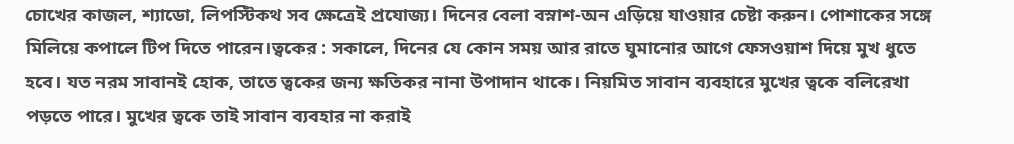চোখের কাজল, শ্যাডো, লিপস্টিকথ সব ক্ষেত্রেই প্রযোজ্য। দিনের বেলা বস্নাশ-অন এড়িয়ে যাওয়ার চেষ্টা করুন। পোশাকের সঙ্গে মিলিয়ে কপালে টিপ দিতে পারেন।ত্বকের : সকালে, দিনের যে কোন সময় আর রাতে ঘুমানোর আগে ফেসওয়াশ দিয়ে মুখ ধুতে হবে। যত নরম সাবানই হোক, তাতে ত্বকের জন্য ক্ষতিকর নানা উপাদান থাকে। নিয়মিত সাবান ব্যবহারে মুখের ত্বকে বলিরেখা পড়তে পারে। মুখের ত্বকে তাই সাবান ব্যবহার না করাই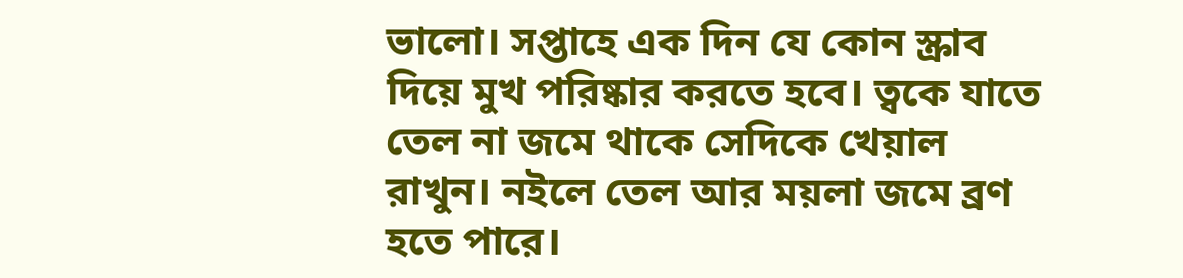ভালো। সপ্তাহে এক দিন যে কোন স্ক্রাব দিয়ে মুখ পরিষ্কার করতে হবে। ত্বকে যাতে তেল না জমে থাকে সেদিকে খেয়াল রাখুন। নইলে তেল আর ময়লা জমে ব্রণ হতে পারে।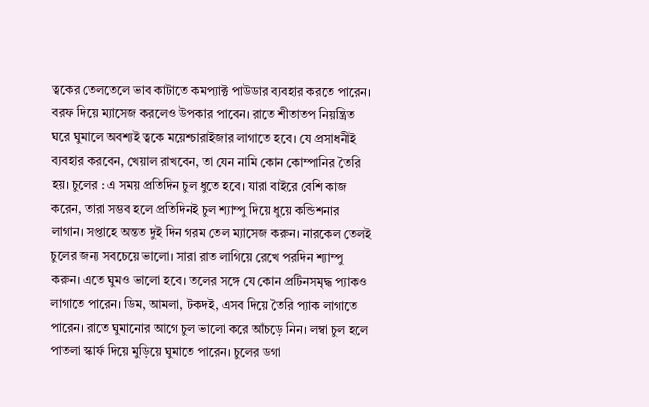ত্বকের তেলতেলে ভাব কাটাতে কমপ্যাক্ট পাউডার ব্যবহার করতে পারেন। বরফ দিয়ে ম্যাসেজ করলেও উপকার পাবেন। রাতে শীতাতপ নিয়ন্ত্রিত ঘরে ঘুমালে অবশ্যই ত্বকে ময়েশ্চারাইজার লাগাতে হবে। যে প্রসাধনীই ব্যবহার করবেন, খেয়াল রাখবেন, তা যেন নামি কোন কোম্পানির তৈরি হয়। চুলের : এ সময় প্রতিদিন চুল ধুতে হবে। যারা বাইরে বেশি কাজ করেন, তারা সম্ভব হলে প্রতিদিনই চুল শ্যাম্পু দিয়ে ধুয়ে কন্ডিশনার লাগান। সপ্তাহে অন্তত দুই দিন গরম তেল ম্যাসেজ করুন। নারকেল তেলই চুলের জন্য সবচেয়ে ভালো। সারা রাত লাগিয়ে রেখে পরদিন শ্যাম্পু করুন। এতে ঘুমও ভালো হবে। তলের সঙ্গে যে কোন প্রটিনসমৃদ্ধ প্যাকও লাগাতে পারেন। ডিম, আমলা, টকদই, এসব দিয়ে তৈরি প্যাক লাগাতে পারেন। রাতে ঘুমানোর আগে চুল ভালো করে আঁচড়ে নিন। লম্বা চুল হলে পাতলা স্কার্ফ দিয়ে মুড়িয়ে ঘুমাতে পারেন। চুলের ডগা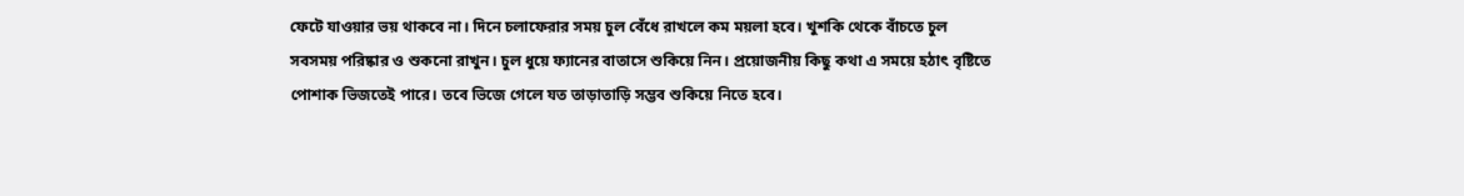ফেটে যাওয়ার ভয় থাকবে না। দিনে চলাফেরার সময় চুল বেঁধে রাখলে কম ময়লা হবে। খুশকি থেকে বাঁচতে চুল সবসময় পরিষ্কার ও শুকনো রাখুন। চুল ধুয়ে ফ্যানের বাতাসে শুকিয়ে নিন। প্রয়োজনীয় কিছু কথা এ সময়ে হঠাৎ বৃষ্টিতে পোশাক ভিজতেই পারে। তবে ভিজে গেলে যত তাড়াতাড়ি সম্ভব শুকিয়ে নিতে হবে।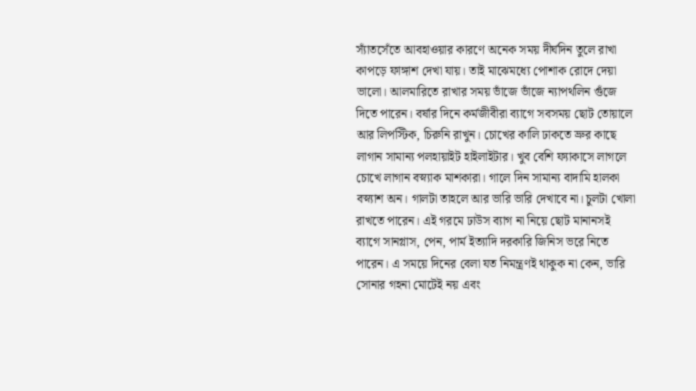স্যাঁতসেঁতে আবহাওয়ার কারণে অনেক সময় দীর্ঘদিন তুলে রাখা কাপড়ে ফাঙ্গাশ দেখা যায়। তাই মাঝেমধ্যে পোশাক রোদে দেয়া ভালো। আলমারিতে রাখার সময় ভাঁজে ভাঁজে ন্যাপথলিন গুঁজে দিতে পারেন। বর্ষার দিনে কর্মজীবীরা ব্যাগে সবসময় ছোট তোয়ালে আর লিপস্টিক, চিরুনি রাখুন। চোখের কালি ঢাকতে ভ্রুর কাছে লাগান সামান্য পলহায়াইট হাইলাইটার। খুব বেশি ফ্যাকাসে লাগলে চোখে লাগান বস্ন্যাক মাশকারা। গালে দিন সামান্য বাদামি হালকা বস্ন্যাশ অন। গালটা তাহলে আর ভারি ভারি দেখাবে না। চুলটা খোলা রাখতে পারেন। এই গরমে ঢাউস ব্যাগ না নিয়ে ছোট মানানসই ব্যাগে সানগ্লাস, পেন, পার্ম ইত্যাদি দরকারি জিনিস ভরে নিতে পারেন। এ সময়ে দিনের বেলা যত নিমন্ত্রণই থাকুক না কেন, ভারি সোনার গহনা মোটেই নয় এবং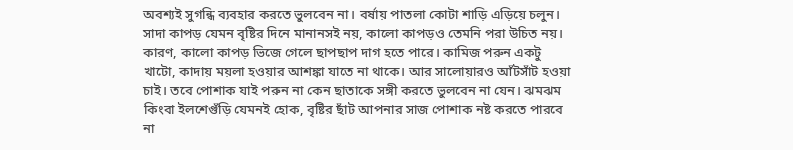অবশ্যই সুগন্ধি ব্যবহার করতে ভুলবেন না। বর্ষায় পাতলা কোটা শাড়ি এড়িয়ে চলুন। সাদা কাপড় যেমন বৃষ্টির দিনে মানানসই নয়, কালো কাপড়ও তেমনি পরা উচিত নয়। কারণ, কালো কাপড় ভিজে গেলে ছাপছাপ দাগ হতে পারে। কামিজ পরুন একটু খাটো, কাদায় ময়লা হওয়ার আশঙ্কা যাতে না থাকে। আর সালোয়ারও আঁটসাঁট হওয়া চাই। তবে পোশাক যাই পরুন না কেন ছাতাকে সঙ্গী করতে ভুলবেন না যেন। ঝমঝম কিংবা ইলশেগুঁড়ি যেমনই হোক, বৃষ্টির ছাঁট আপনার সাজ পোশাক নষ্ট করতে পারবে না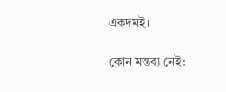একদমই।

কোন মন্তব্য নেই: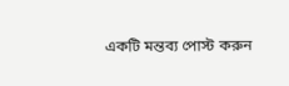একটি মন্তব্য পোস্ট করুন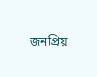জনপ্রিয়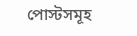পোস্টসমূহ